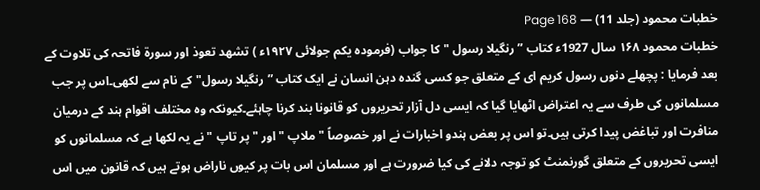خطبات محمود (جلد 11) — Page 168
خطبات محمود ۱۶۸ سال 1927ء کتاب ”رنگیلا رسول " کا جواب (فرموده یکم جولائی ۱۹۲۷ء ) تشهد تعوذ اور سورۃ فاتحہ کی تلاوت کے بعد فرمایا : پچھلے دنوں رسول کریم ای کے متعلق جو کسی گندہ دہن انسان نے ایک کتاب ”رنگیلا رسول" کے نام سے لکھی۔اس پر جب مسلمانوں کی طرف سے یہ اعتراض اٹھایا گیا کہ ایسی دل آزار تحریروں کو قانونا بند کرنا چاہئے۔کیونکہ وہ مختلف اقوام ہند کے درمیان منافرت اور تباغض پیدا کرتی ہیں۔تو اس پر بعض ہندو اخبارات نے اور خصوصاً "ملاپ " اور " پر تاپ " نے یہ لکھا ہے کہ مسلمانوں کو ایسی تحریروں کے متعلق گورنمنٹ کو توجہ دلانے کی کیا ضرورت ہے اور مسلمان اس بات پر کیوں ناراض ہوتے ہیں کہ قانون میں اس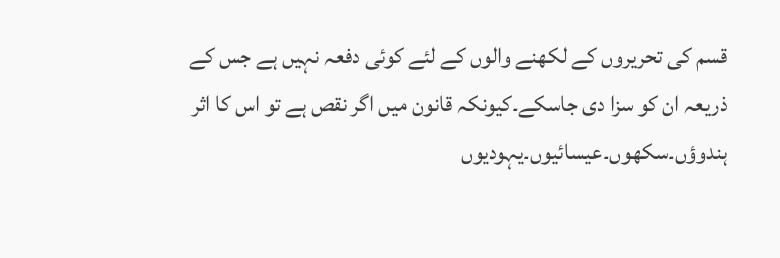قسم کی تحریروں کے لکھنے والوں کے لئے کوئی دفعہ نہیں ہے جس کے ذریعہ ان کو سزا دی جاسکے۔کیونکہ قانون میں اگر نقص ہے تو اس کا اثر ہندوؤں۔سکھوں۔عیسائیوں۔یہودیوں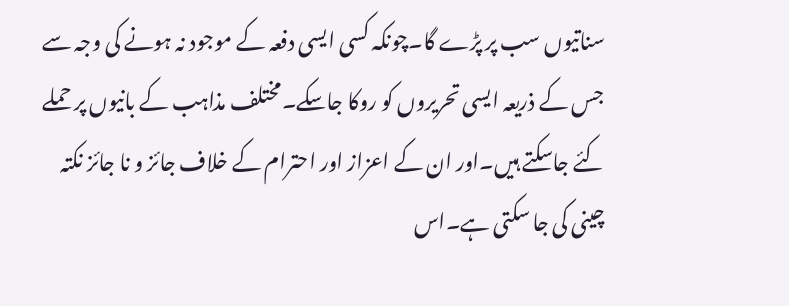سناتیوں سب پر پڑے گا۔چونکہ کسی ایسی دفعہ کے موجود نہ ہونے کی وجہ سے جس کے ذریعہ ایسی تحریروں کو روکا جاسکے۔مختلف مذاہب کے بانیوں پر حملے کئے جاسکتے ہیں۔اور ان کے اعزاز اور احترام کے خلاف جائز و نا جائز نکتہ چینی کی جا سکتی ہے۔اس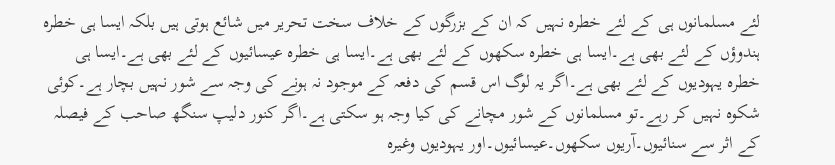لئے مسلمانوں ہی کے لئے خطرہ نہیں کہ ان کے بزرگوں کے خلاف سخت تحریر میں شائع ہوتی ہیں بلکہ ایسا ہی خطرہ ہندوؤں کے لئے بھی ہے۔ایسا ہی خطرہ سکھوں کے لئے بھی ہے۔ایسا ہی خطرہ عیسائیوں کے لئے بھی ہے۔ایسا ہی خطرہ یہودیوں کے لئے بھی ہے۔اگر یہ لوگ اس قسم کی دفعہ کے موجود نہ ہونے کی وجہ سے شور نہیں بچار ہے۔کوئی شکوہ نہیں کر رہے۔تو مسلمانوں کے شور مچانے کی کیا وجہ ہو سکتی ہے۔اگر کنور دلیپ سنگھ صاحب کے فیصلہ کے اثر سے سنائیوں۔آریوں سکھوں۔عیسائیوں۔اور یہودیوں وغیرہ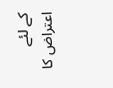کے لئے اعتراض کا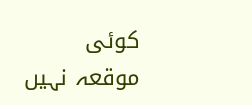کوئی موقعہ نہیں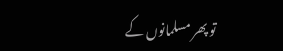تو پھر مسلمانوں کے